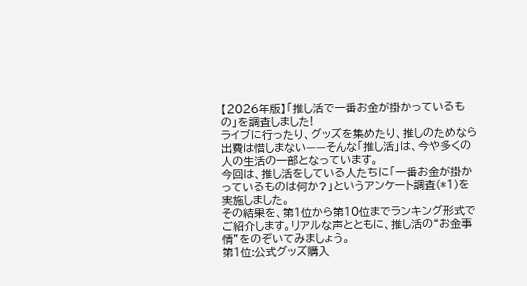【2026年版】「推し活で一番お金が掛かっているもの」を調査しました!
ライブに行ったり、グッズを集めたり、推しのためなら出費は惜しまない——そんな「推し活」は、今や多くの人の生活の一部となっています。
今回は、推し活をしている人たちに「一番お金が掛かっているものは何か?」というアンケート調査(*1)を実施しました。
その結果を、第1位から第10位までランキング形式でご紹介します。リアルな声とともに、推し活の“お金事情”をのぞいてみましょう。
第1位:公式グッズ購入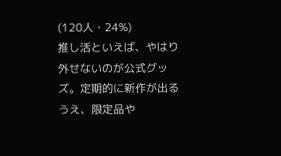(120人・24%)
推し活といえば、やはり外せないのが公式グッズ。定期的に新作が出るうえ、限定品や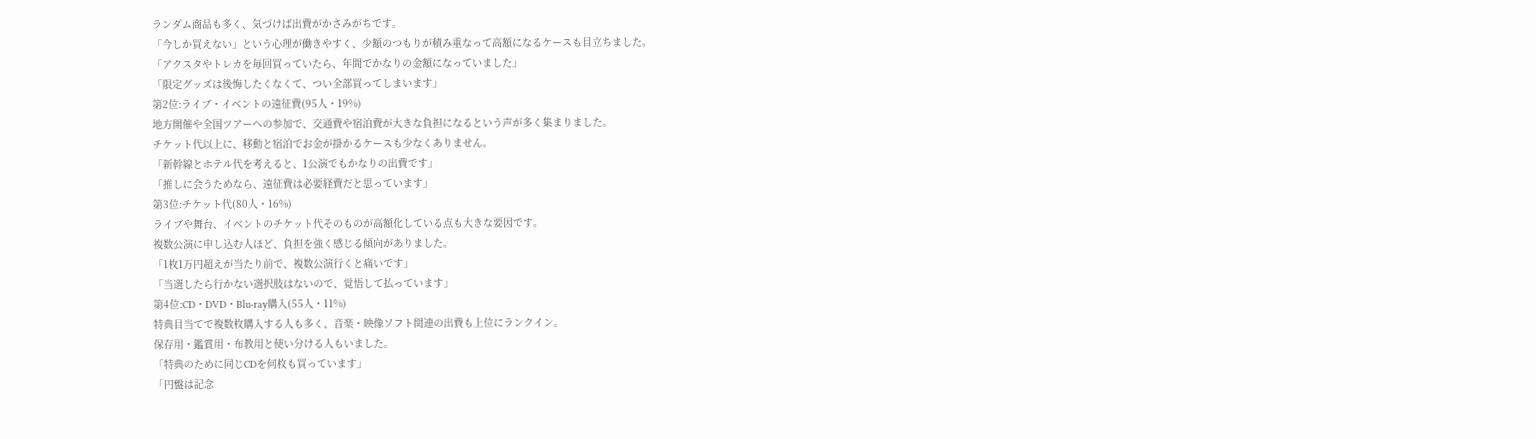ランダム商品も多く、気づけば出費がかさみがちです。
「今しか買えない」という心理が働きやすく、少額のつもりが積み重なって高額になるケースも目立ちました。
「アクスタやトレカを毎回買っていたら、年間でかなりの金額になっていました」
「限定グッズは後悔したくなくて、つい全部買ってしまいます」
第2位:ライブ・イベントの遠征費(95人・19%)
地方開催や全国ツアーへの参加で、交通費や宿泊費が大きな負担になるという声が多く集まりました。
チケット代以上に、移動と宿泊でお金が掛かるケースも少なくありません。
「新幹線とホテル代を考えると、1公演でもかなりの出費です」
「推しに会うためなら、遠征費は必要経費だと思っています」
第3位:チケット代(80人・16%)
ライブや舞台、イベントのチケット代そのものが高額化している点も大きな要因です。
複数公演に申し込む人ほど、負担を強く感じる傾向がありました。
「1枚1万円超えが当たり前で、複数公演行くと痛いです」
「当選したら行かない選択肢はないので、覚悟して払っています」
第4位:CD・DVD・Blu-ray購入(55人・11%)
特典目当てで複数枚購入する人も多く、音楽・映像ソフト関連の出費も上位にランクイン。
保存用・鑑賞用・布教用と使い分ける人もいました。
「特典のために同じCDを何枚も買っています」
「円盤は記念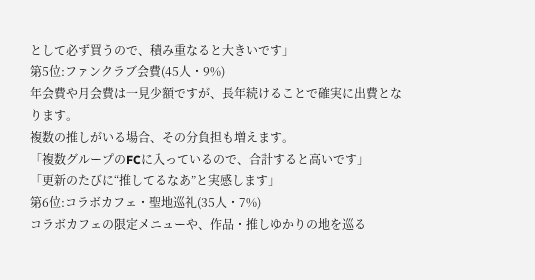として必ず買うので、積み重なると大きいです」
第5位:ファンクラブ会費(45人・9%)
年会費や月会費は一見少額ですが、長年続けることで確実に出費となります。
複数の推しがいる場合、その分負担も増えます。
「複数グループのFCに入っているので、合計すると高いです」
「更新のたびに“推してるなあ”と実感します」
第6位:コラボカフェ・聖地巡礼(35人・7%)
コラボカフェの限定メニューや、作品・推しゆかりの地を巡る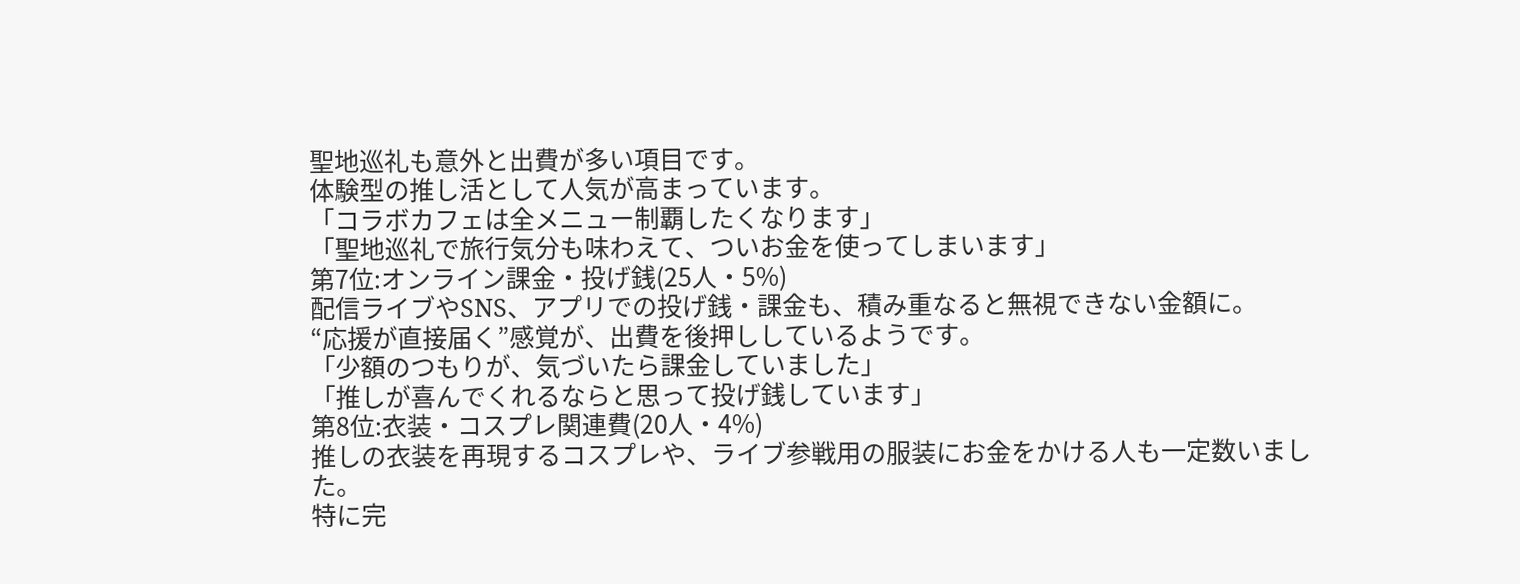聖地巡礼も意外と出費が多い項目です。
体験型の推し活として人気が高まっています。
「コラボカフェは全メニュー制覇したくなります」
「聖地巡礼で旅行気分も味わえて、ついお金を使ってしまいます」
第7位:オンライン課金・投げ銭(25人・5%)
配信ライブやSNS、アプリでの投げ銭・課金も、積み重なると無視できない金額に。
“応援が直接届く”感覚が、出費を後押ししているようです。
「少額のつもりが、気づいたら課金していました」
「推しが喜んでくれるならと思って投げ銭しています」
第8位:衣装・コスプレ関連費(20人・4%)
推しの衣装を再現するコスプレや、ライブ参戦用の服装にお金をかける人も一定数いました。
特に完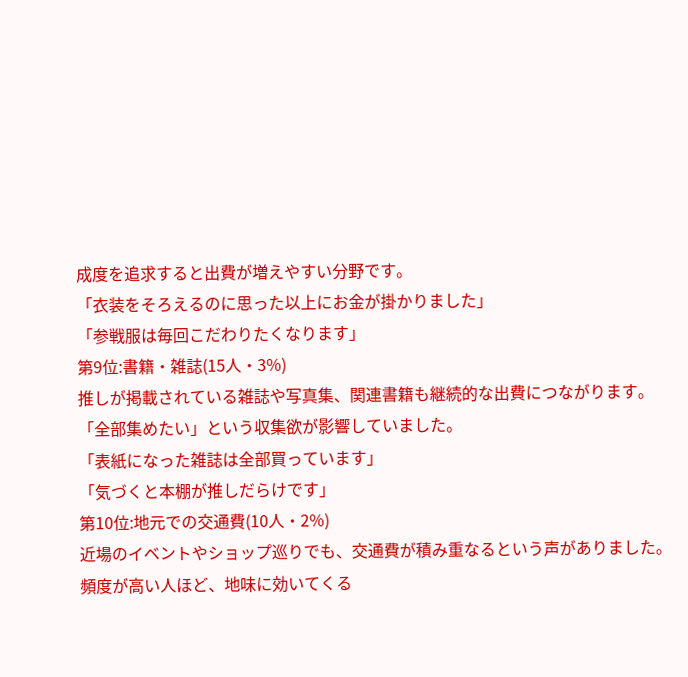成度を追求すると出費が増えやすい分野です。
「衣装をそろえるのに思った以上にお金が掛かりました」
「参戦服は毎回こだわりたくなります」
第9位:書籍・雑誌(15人・3%)
推しが掲載されている雑誌や写真集、関連書籍も継続的な出費につながります。
「全部集めたい」という収集欲が影響していました。
「表紙になった雑誌は全部買っています」
「気づくと本棚が推しだらけです」
第10位:地元での交通費(10人・2%)
近場のイベントやショップ巡りでも、交通費が積み重なるという声がありました。
頻度が高い人ほど、地味に効いてくる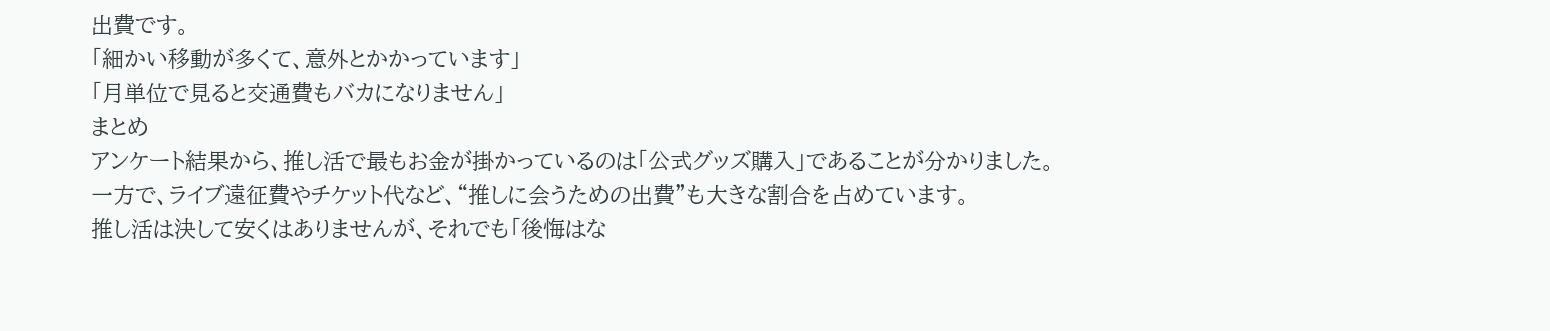出費です。
「細かい移動が多くて、意外とかかっています」
「月単位で見ると交通費もバカになりません」
まとめ
アンケート結果から、推し活で最もお金が掛かっているのは「公式グッズ購入」であることが分かりました。
一方で、ライブ遠征費やチケット代など、“推しに会うための出費”も大きな割合を占めています。
推し活は決して安くはありませんが、それでも「後悔はな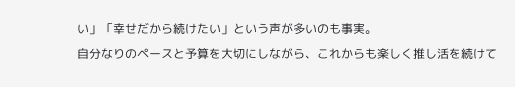い」「幸せだから続けたい」という声が多いのも事実。
自分なりのペースと予算を大切にしながら、これからも楽しく推し活を続けて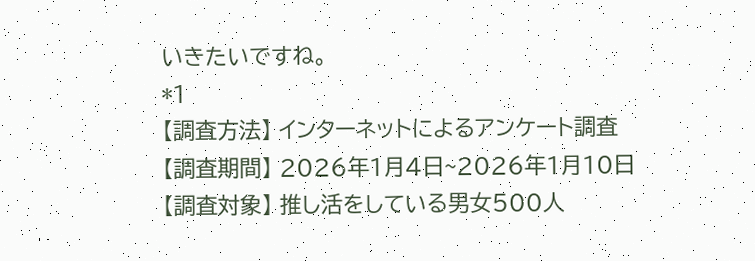いきたいですね。
*1
【調査方法】 インターネットによるアンケート調査
【調査期間】 2026年1月4日~2026年1月10日
【調査対象】 推し活をしている男女500人